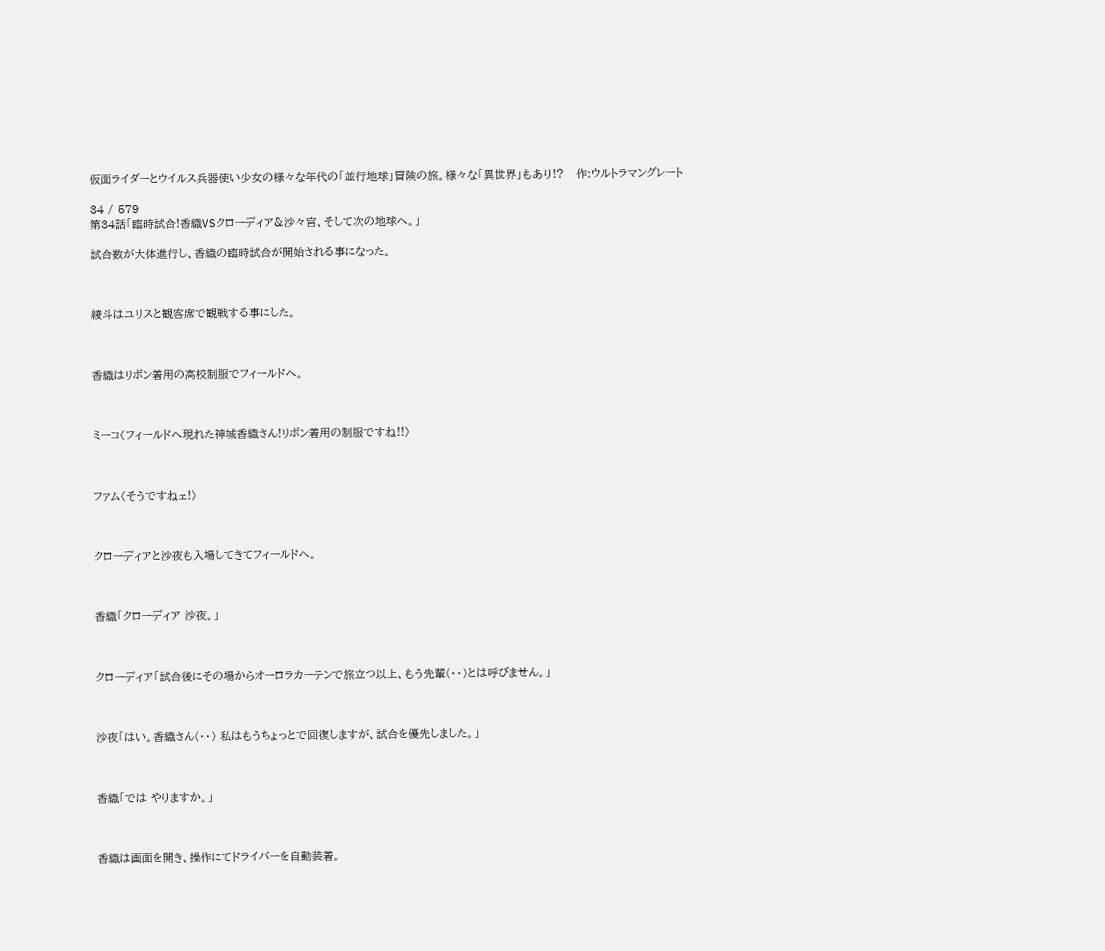仮面ライダーとウイルス兵器使い少女の様々な年代の「並行地球」冒険の旅。様々な「異世界」もあり!?   作:ウルトラマングレート

34 / 579
第34話「臨時試合!香織VSクローディア&沙々宮、そして次の地球へ。」

試合数が大体進行し、香織の臨時試合が開始される事になった。



綾斗はユリスと観客席で観戦する事にした。



香織はリボン着用の高校制服でフィールドへ。



ミーコ〈フィールドへ現れた神城香織さん!リボン着用の制服ですね!!〉



ファム〈そうですねェ!〉



クローディアと沙夜も入場してきてフィールドへ。



香織「クローディア 沙夜。」



クローディア「試合後にその場からオーロラカーテンで旅立つ以上、もう先輩(・・)とは呼びません。」



沙夜「はい。香織さん(・・) 私はもうちょっとで回復しますが、試合を優先しました。」



香織「では やりますか。」



香織は画面を開き、操作にてドライバーを自動装着。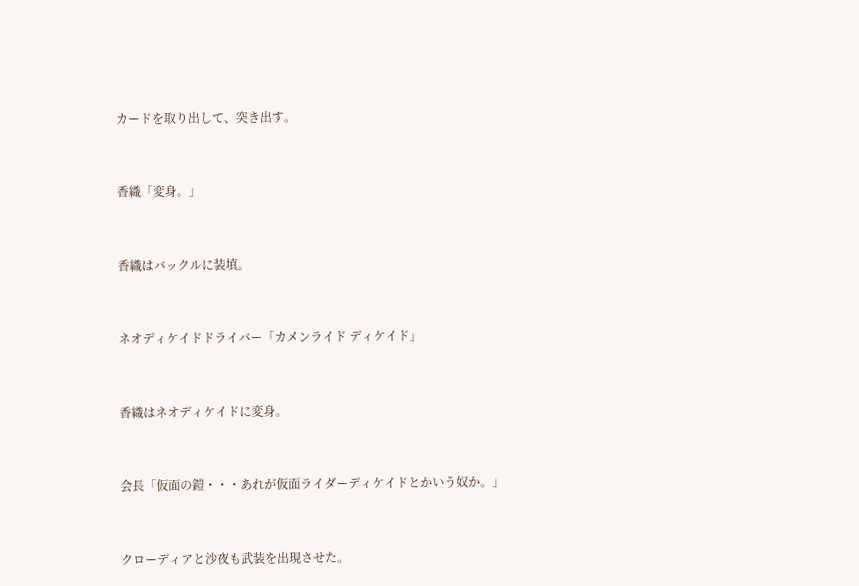カードを取り出して、突き出す。



香織「変身。」



香織はバックルに装填。



ネオディケイドドライバー「カメンライド ディケイド」



香織はネオディケイドに変身。



会長「仮面の鎧・・・あれが仮面ライダーディケイドとかいう奴か。」



クローディアと沙夜も武装を出現させた。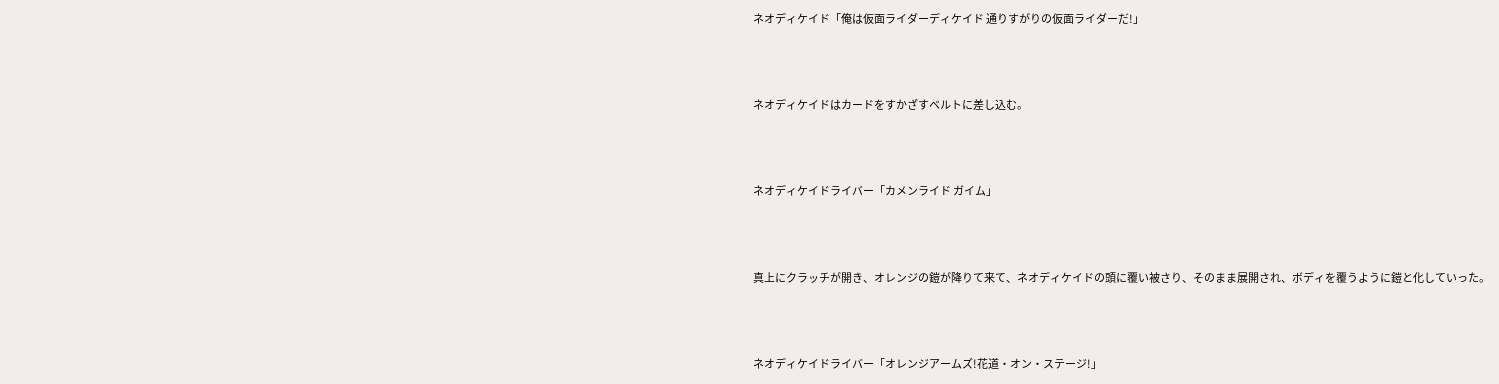ネオディケイド「俺は仮面ライダーディケイド 通りすがりの仮面ライダーだ!」



ネオディケイドはカードをすかざすベルトに差し込む。



ネオディケイドライバー「カメンライド ガイム」



真上にクラッチが開き、オレンジの鎧が降りて来て、ネオディケイドの頭に覆い被さり、そのまま展開され、ボディを覆うように鎧と化していった。



ネオディケイドライバー「オレンジアームズ!花道・オン・ステージ!」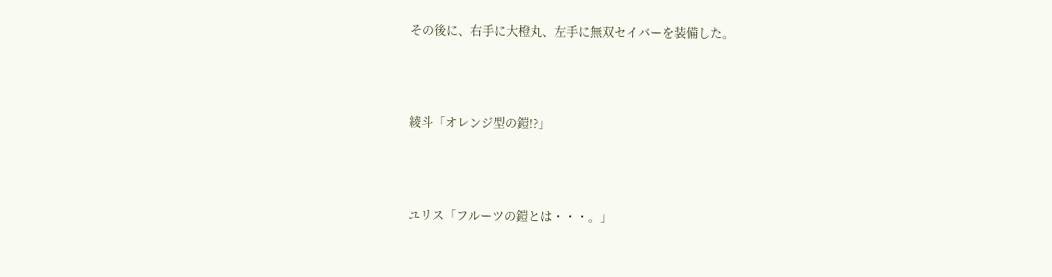その後に、右手に大橙丸、左手に無双セイバーを装備した。



綾斗「オレンジ型の鎧!?」



ユリス「フルーツの鎧とは・・・。」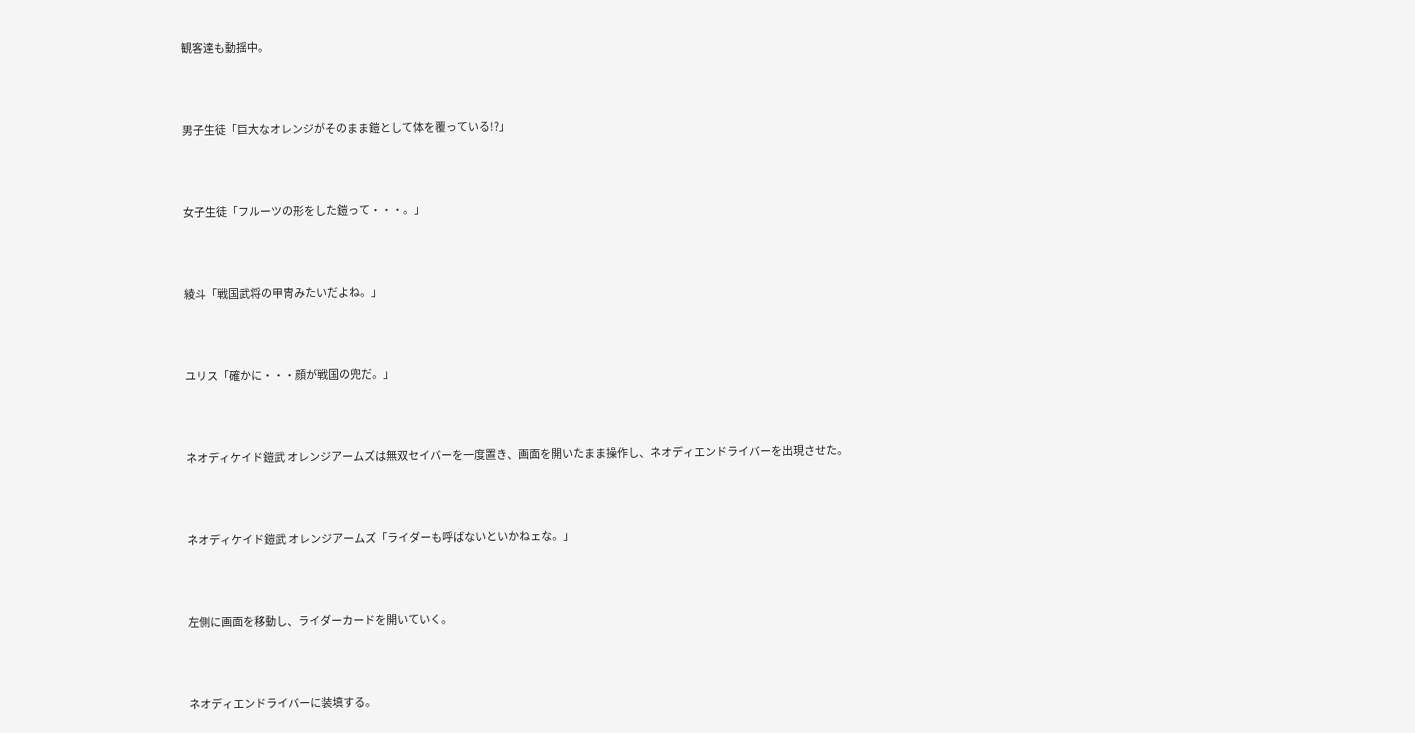観客達も動揺中。



男子生徒「巨大なオレンジがそのまま鎧として体を覆っている!?」



女子生徒「フルーツの形をした鎧って・・・。」



綾斗「戦国武将の甲冑みたいだよね。」



ユリス「確かに・・・顔が戦国の兜だ。」



ネオディケイド鎧武 オレンジアームズは無双セイバーを一度置き、画面を開いたまま操作し、ネオディエンドライバーを出現させた。



ネオディケイド鎧武 オレンジアームズ「ライダーも呼ばないといかねェな。」



左側に画面を移動し、ライダーカードを開いていく。



ネオディエンドライバーに装填する。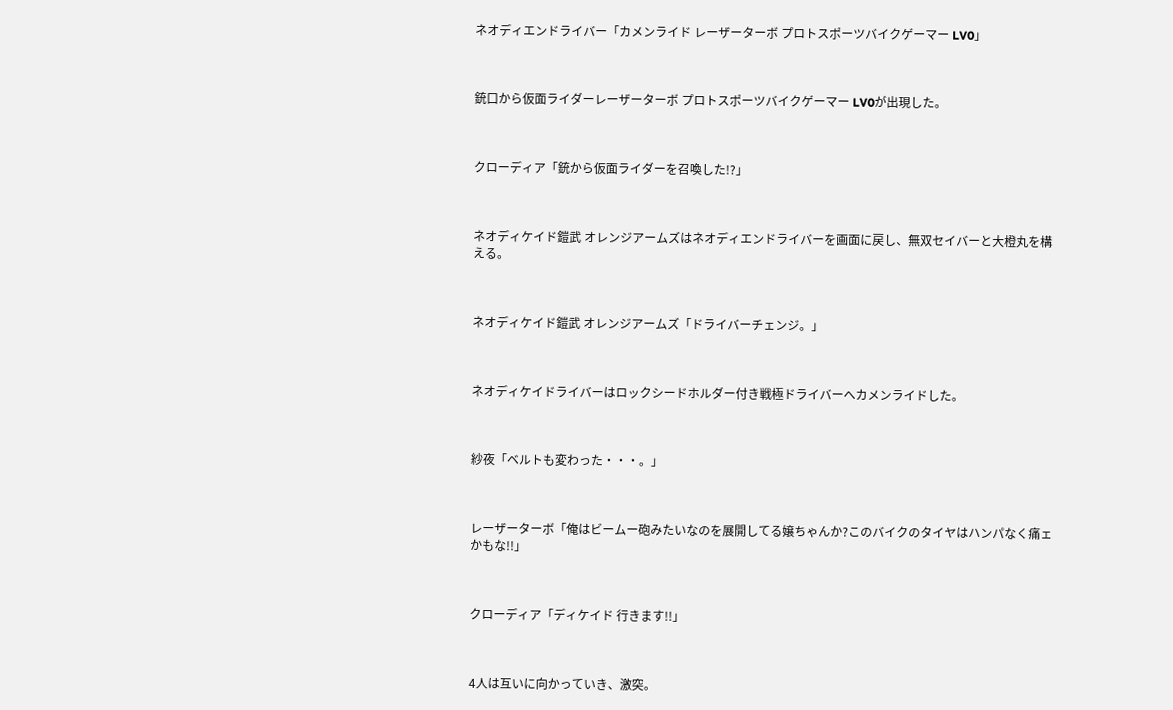ネオディエンドライバー「カメンライド レーザーターボ プロトスポーツバイクゲーマー LV0」



銃口から仮面ライダーレーザーターボ プロトスポーツバイクゲーマー LV0が出現した。



クローディア「銃から仮面ライダーを召喚した!?」



ネオディケイド鎧武 オレンジアームズはネオディエンドライバーを画面に戻し、無双セイバーと大橙丸を構える。



ネオディケイド鎧武 オレンジアームズ「ドライバーチェンジ。」



ネオディケイドライバーはロックシードホルダー付き戦極ドライバーへカメンライドした。



紗夜「ベルトも変わった・・・。」



レーザーターボ「俺はビームー砲みたいなのを展開してる嬢ちゃんか?このバイクのタイヤはハンパなく痛ェかもな!!」



クローディア「ディケイド 行きます!!」



4人は互いに向かっていき、激突。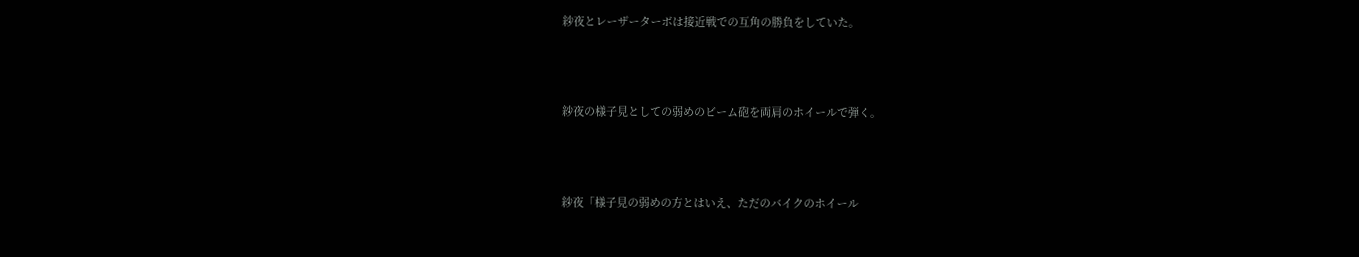紗夜とレーザーターボは接近戦での互角の勝負をしていた。



紗夜の様子見としての弱めのビーム砲を両肩のホイールで弾く。



紗夜「様子見の弱めの方とはいえ、ただのバイクのホイール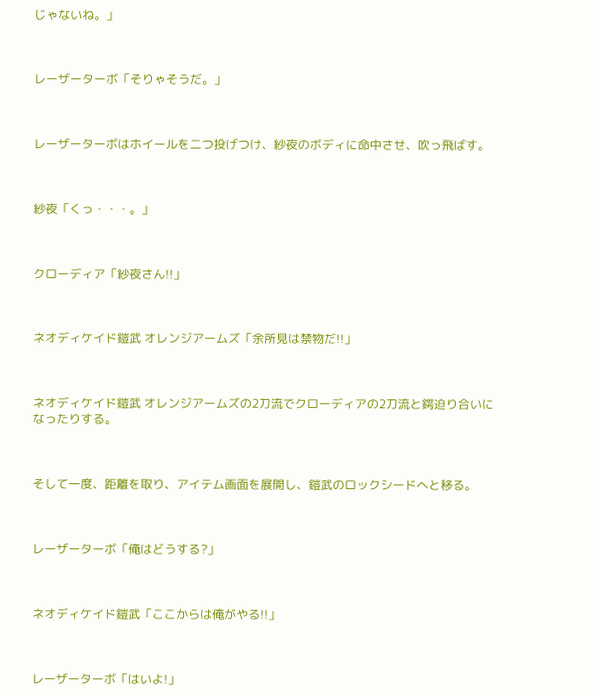じゃないね。」



レーザーターボ「そりゃそうだ。」



レーザーターボはホイールを二つ投げつけ、紗夜のボディに命中させ、吹っ飛ばす。



紗夜「くっ・・・。」



クローディア「紗夜さん!!」



ネオディケイド鎧武 オレンジアームズ「余所見は禁物だ!!」



ネオディケイド鎧武 オレンジアームズの2刀流でクローディアの2刀流と鍔迫り合いになったりする。



そして一度、距離を取り、アイテム画面を展開し、鎧武のロックシードへと移る。



レーザーターボ「俺はどうする?」



ネオディケイド鎧武「ここからは俺がやる!!」



レーザーターボ「はいよ!」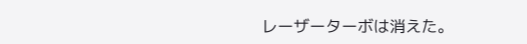レーザーターボは消えた。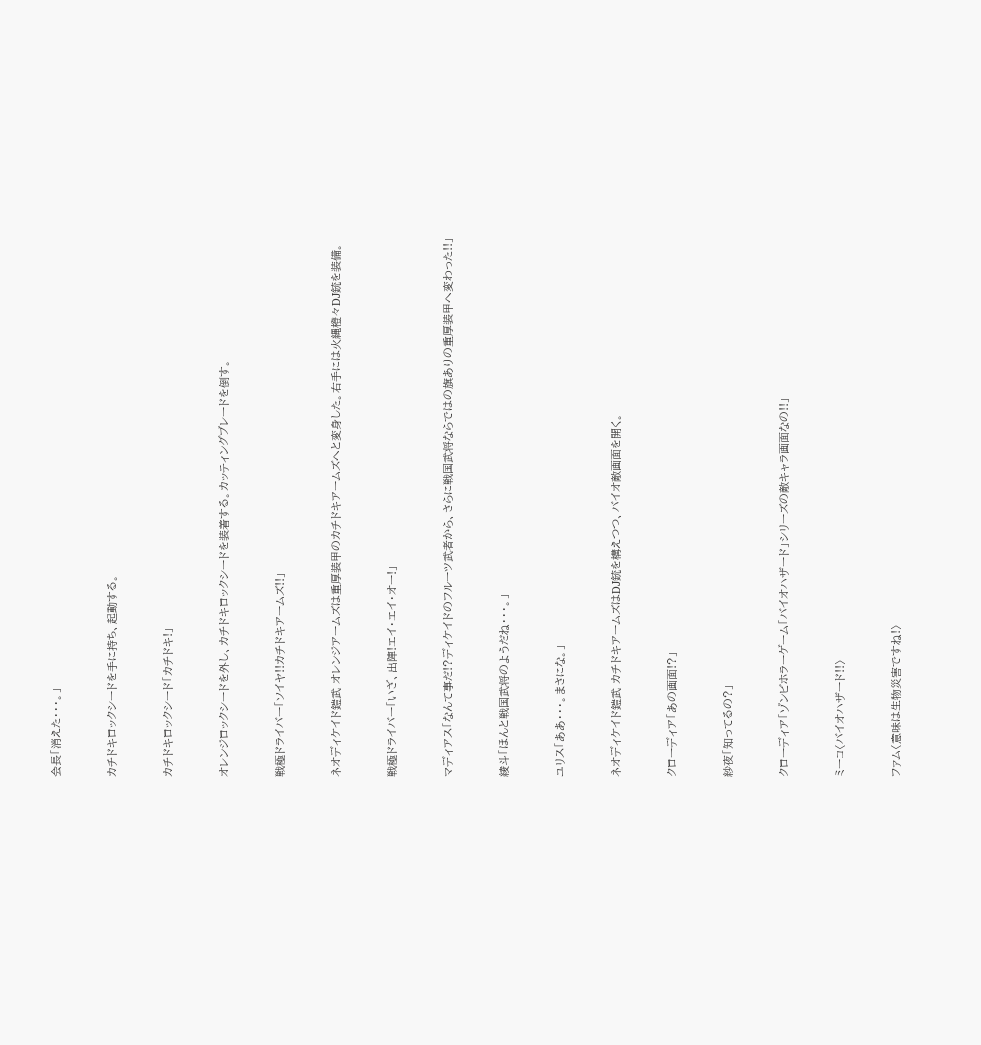会長「消えた・・・。」



カチドキロックシードを手に持ち、起動する。



カチドキロックシード「カチドキ!」



オレンジロックシードを外し、カチドキロックシードを装着する。カッティングブレードを倒す。



戦極ドライバー「ソイヤ!!カチドキアームズ!!」



ネオディケイド鎧武 オレンジアームズは重厚装甲のカチドキアームズへと変身した。右手には火縄橙々DJ銃を装備。



戦極ドライバー「いざ、出陣!エイ・エイ・オー!」



マディアス「なんて事だ!?ディケイドのフルーツ武者から、さらに戦国武将ならではの旗ありの重厚装甲へ変わった!!」



綾斗「ほんと戦国武将のようだね・・・。」



ユリス「ああ・・・。まさにな。」



ネオディケイド鎧武 カチドキアームズはDJ銃を構えつつ、バイオ敵画面を開く。



クローディア「あの画面!?」



紗夜「知ってるの?」



クローディア「ゾンビホラーゲーム「バイオハザード」シリーズの敵キャラ画面なの!!」



ミーコ〈バイオハザード!!〉



ファム〈意味は生物災害ですね!〉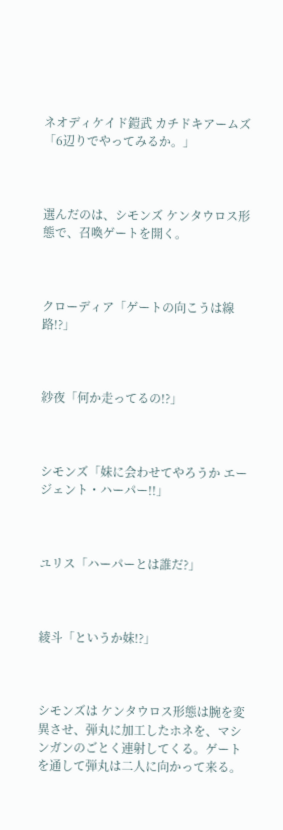ネオディケイド鎧武 カチドキアームズ「6辺りでやってみるか。」



選んだのは、シモンズ ケンタウロス形態で、召喚ゲートを開く。



クローディア「ゲートの向こうは線路!?」



紗夜「何か走ってるの!?」



シモンズ「妹に会わせてやろうか エージェント・ハーパー!!」



ユリス「ハーパーとは誰だ?」



綾斗「というか妹!?」



シモンズは ケンタウロス形態は腕を変異させ、弾丸に加工したホネを、マシンガンのごとく連射してくる。ゲートを通して弾丸は二人に向かって来る。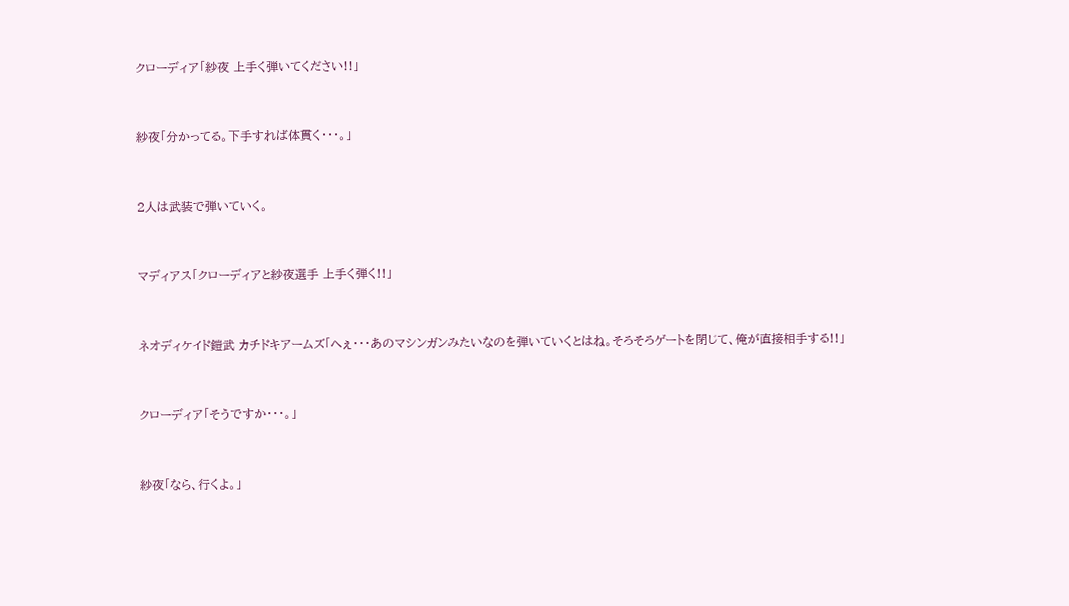クローディア「紗夜 上手く弾いてください!!」



紗夜「分かってる。下手すれば体貫く・・・。」



2人は武装で弾いていく。



マディアス「クローディアと紗夜選手 上手く弾く!!」



ネオディケイド鎧武 カチドキアームズ「へぇ・・・あのマシンガンみたいなのを弾いていくとはね。そろそろゲートを閉じて、俺が直接相手する!!」



クローディア「そうですか・・・。」



紗夜「なら、行くよ。」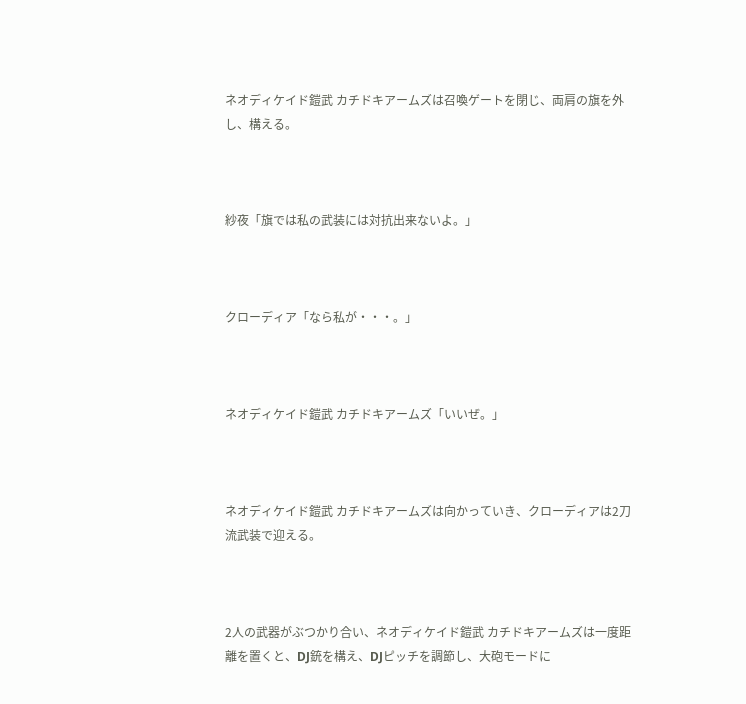ネオディケイド鎧武 カチドキアームズは召喚ゲートを閉じ、両肩の旗を外し、構える。



紗夜「旗では私の武装には対抗出来ないよ。」



クローディア「なら私が・・・。」



ネオディケイド鎧武 カチドキアームズ「いいぜ。」



ネオディケイド鎧武 カチドキアームズは向かっていき、クローディアは2刀流武装で迎える。



2人の武器がぶつかり合い、ネオディケイド鎧武 カチドキアームズは一度距離を置くと、DJ銃を構え、DJピッチを調節し、大砲モードに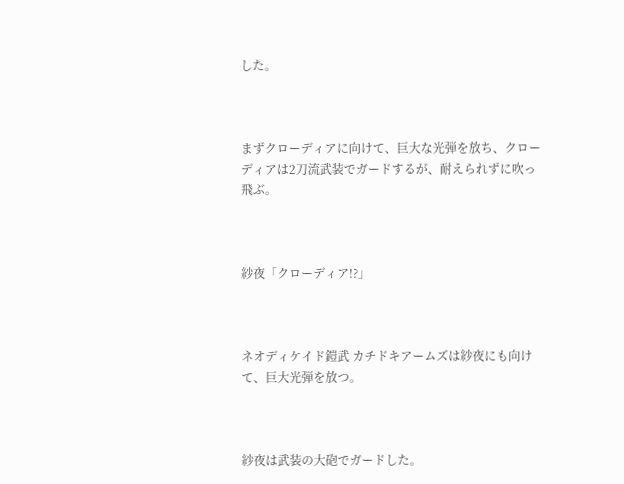した。



まずクローディアに向けて、巨大な光弾を放ち、クローディアは2刀流武装でガードするが、耐えられずに吹っ飛ぶ。



紗夜「クローディア!?」



ネオディケイド鎧武 カチドキアームズは紗夜にも向けて、巨大光弾を放つ。



紗夜は武装の大砲でガードした。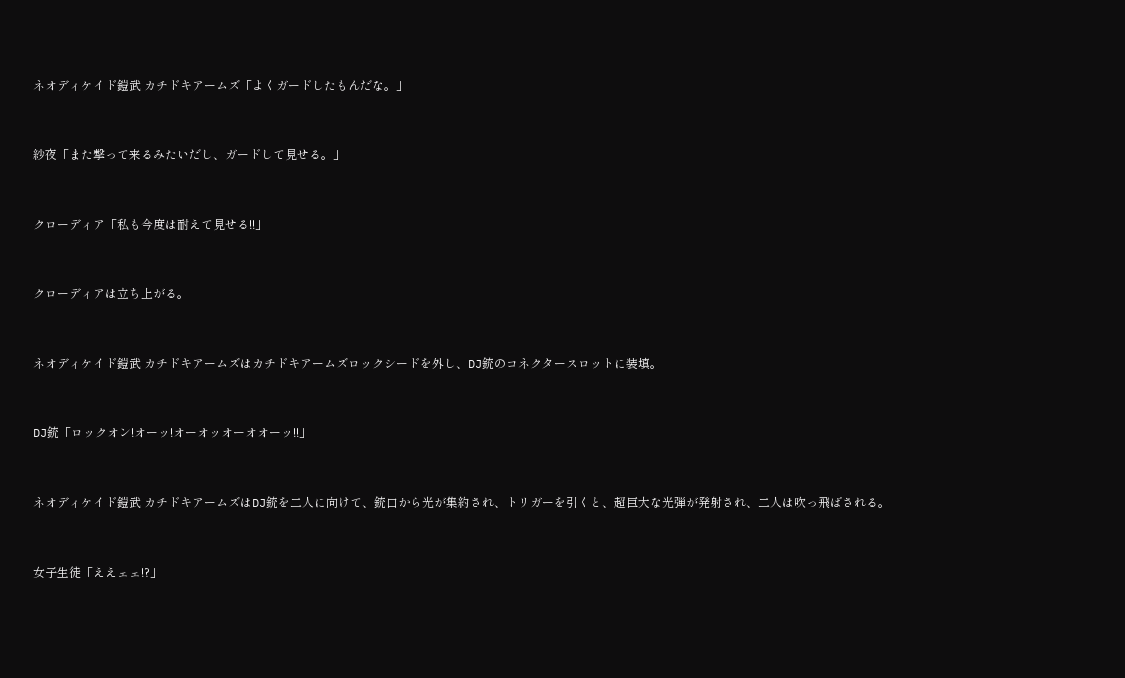ネオディケイド鎧武 カチドキアームズ「よくガードしたもんだな。」



紗夜「また撃って来るみたいだし、ガードして見せる。」



クローディア「私も今度は耐えて見せる!!」



クローディアは立ち上がる。



ネオディケイド鎧武 カチドキアームズはカチドキアームズロックシードを外し、DJ銃のコネクタースロットに装填。



DJ銃「ロックオン!オーッ!オーオッオーオオーッ!!」



ネオディケイド鎧武 カチドキアームズはDJ銃を二人に向けて、銃口から光が集約され、トリガーを引くと、超巨大な光弾が発射され、二人は吹っ飛ばされる。



女子生徒「ええェェ!?」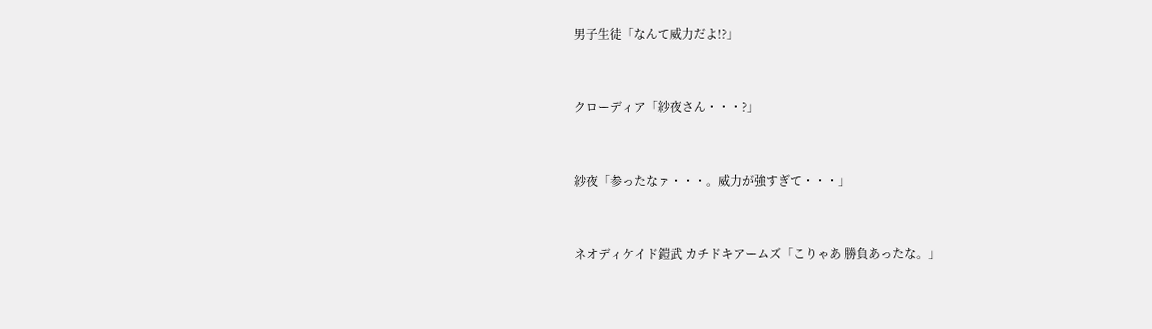男子生徒「なんて威力だよ!?」



クローディア「紗夜さん・・・?」



紗夜「参ったなァ・・・。威力が強すぎて・・・」



ネオディケイド鎧武 カチドキアームズ「こりゃあ 勝負あったな。」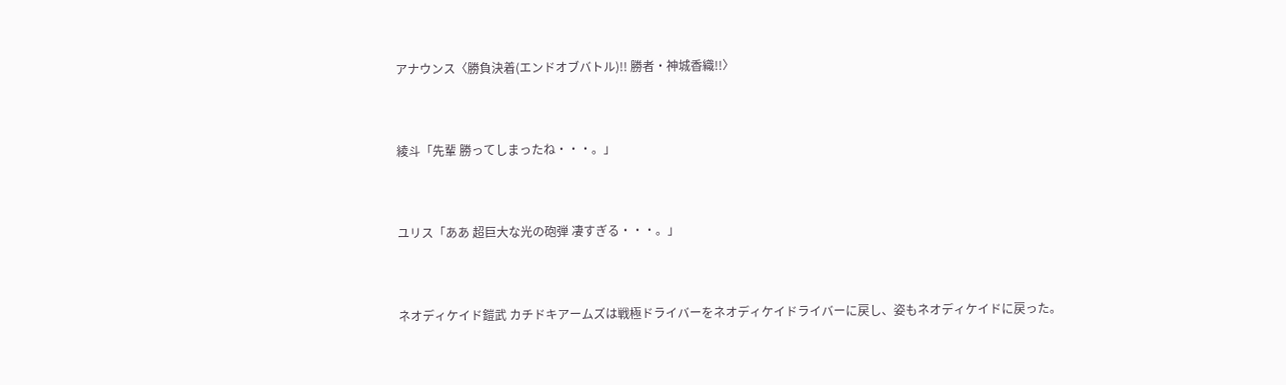アナウンス〈勝負決着(エンドオブバトル)!! 勝者・神城香織!!〉



綾斗「先輩 勝ってしまったね・・・。」



ユリス「ああ 超巨大な光の砲弾 凄すぎる・・・。」



ネオディケイド鎧武 カチドキアームズは戦極ドライバーをネオディケイドライバーに戻し、姿もネオディケイドに戻った。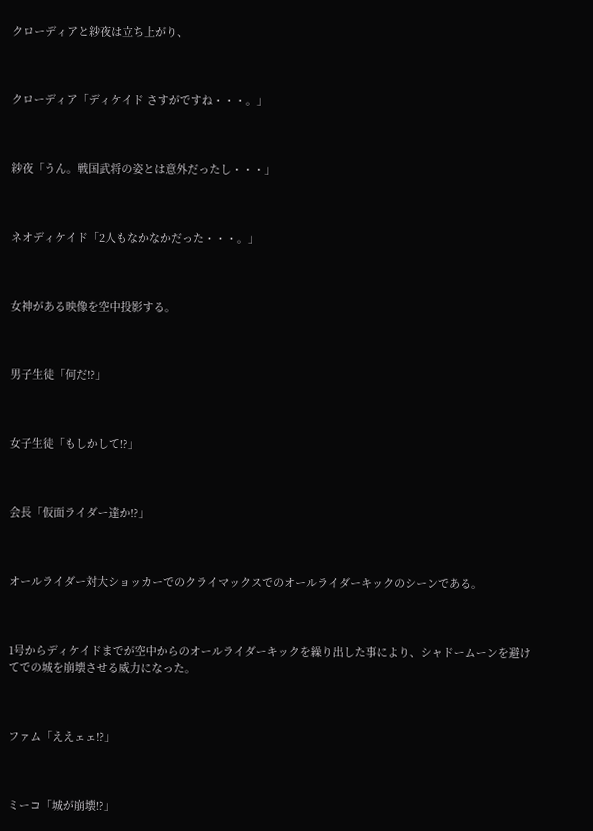クローディアと紗夜は立ち上がり、



クローディア「ディケイド さすがですね・・・。」



紗夜「うん。戦国武将の姿とは意外だったし・・・」



ネオディケイド「2人もなかなかだった・・・。」



女神がある映像を空中投影する。



男子生徒「何だ!?」



女子生徒「もしかして!?」



会長「仮面ライダー達か!?」



オールライダー対大ショッカーでのクライマックスでのオールライダーキックのシーンである。



1号からディケイドまでが空中からのオールライダーキックを繰り出した事により、シャドームーンを避けてでの城を崩壊させる威力になった。



ファム「ええェェ!?」



ミーコ「城が崩壊!?」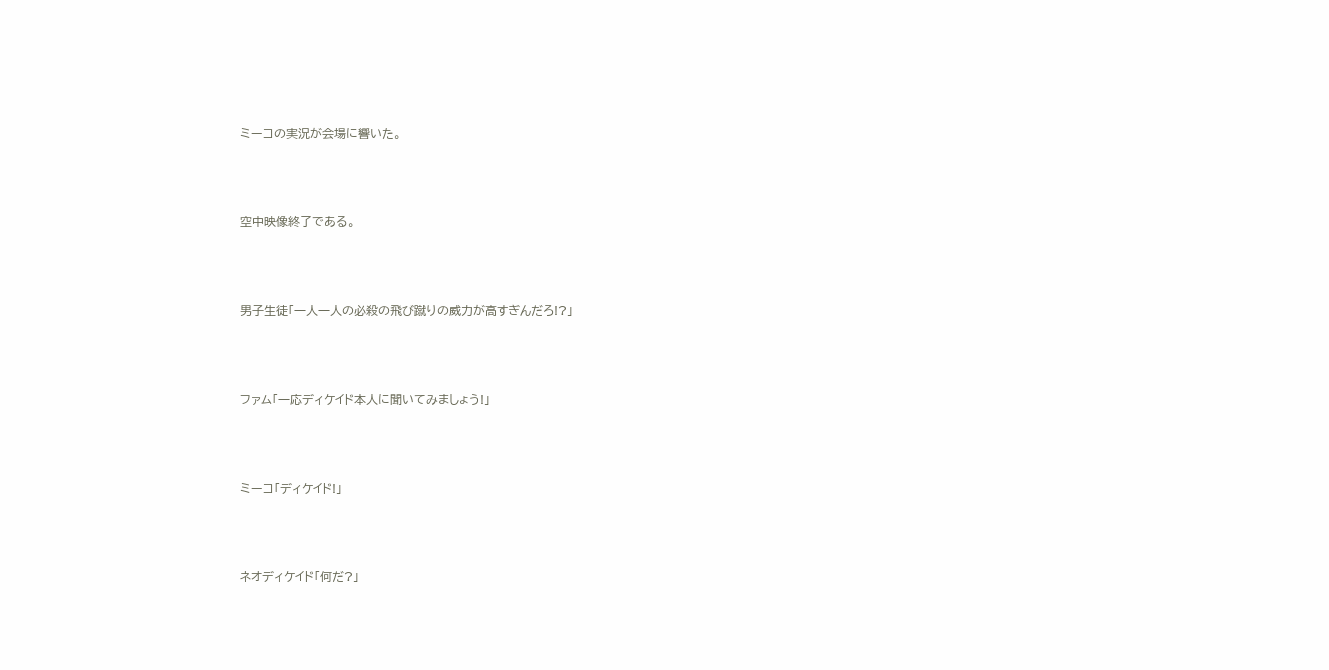ミーコの実況が会場に響いた。



空中映像終了である。



男子生徒「一人一人の必殺の飛び蹴りの威力が高すぎんだろ!?」



ファム「一応ディケイド本人に聞いてみましょう!」



ミーコ「ディケイド!」



ネオディケイド「何だ?」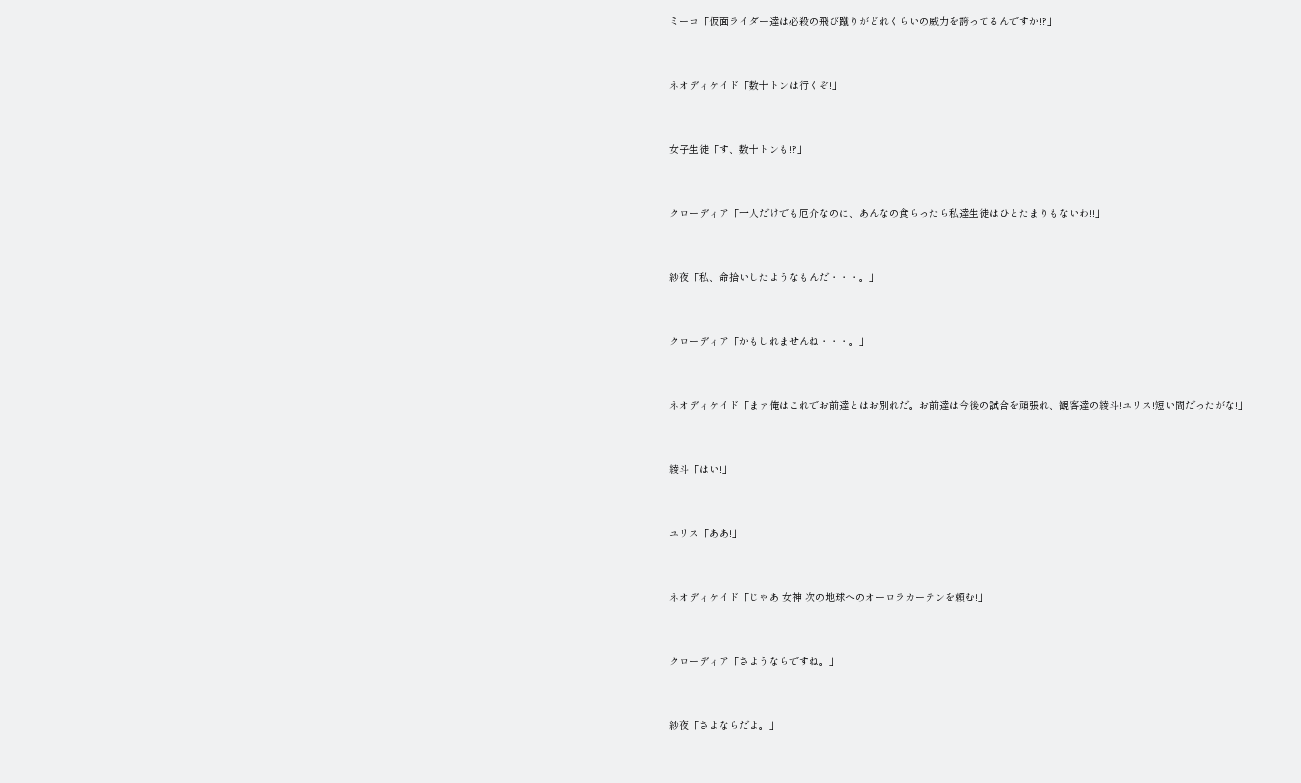ミーコ「仮面ライダー達は必殺の飛び蹴りがどれくらいの威力を誇ってるんですか!?」



ネオディケイド「数十トンは行くぞ!」



女子生徒「す、数十トンも!?」



クローディア「一人だけでも厄介なのに、あんなの食らったら私達生徒はひとたまりもないわ!!」



紗夜「私、命拾いしたようなもんだ・・・。」



クローディア「かもしれませんね・・・。」



ネオディケイド「まァ俺はこれでお前達とはお別れだ。お前達は今後の試合を頑張れ、観客達の綾斗!ユリス!短い間だったがな!」



綾斗「はい!」



ユリス「ああ!」



ネオディケイド「じゃあ 女神 次の地球へのオーロラカーテンを頼む!」



クローディア「さようならですね。」



紗夜「さよならだよ。」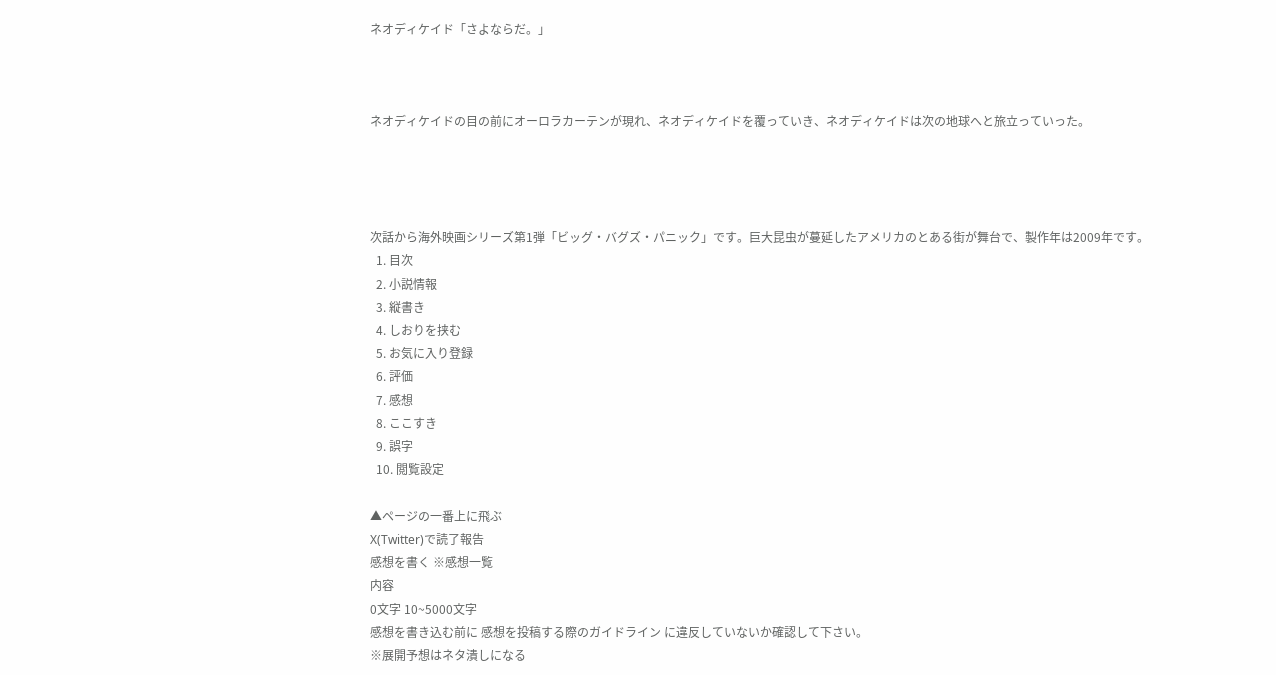ネオディケイド「さよならだ。」



ネオディケイドの目の前にオーロラカーテンが現れ、ネオディケイドを覆っていき、ネオディケイドは次の地球へと旅立っていった。




次話から海外映画シリーズ第1弾「ビッグ・バグズ・パニック」です。巨大昆虫が蔓延したアメリカのとある街が舞台で、製作年は2009年です。
  1. 目次
  2. 小説情報
  3. 縦書き
  4. しおりを挟む
  5. お気に入り登録
  6. 評価
  7. 感想
  8. ここすき
  9. 誤字
  10. 閲覧設定

▲ページの一番上に飛ぶ
X(Twitter)で読了報告
感想を書く ※感想一覧
内容
0文字 10~5000文字
感想を書き込む前に 感想を投稿する際のガイドライン に違反していないか確認して下さい。
※展開予想はネタ潰しになる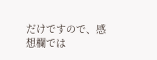だけですので、感想欄では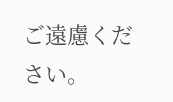ご遠慮ください。